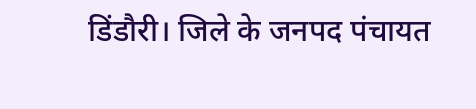डिंडौरी। जिले के जनपद पंचायत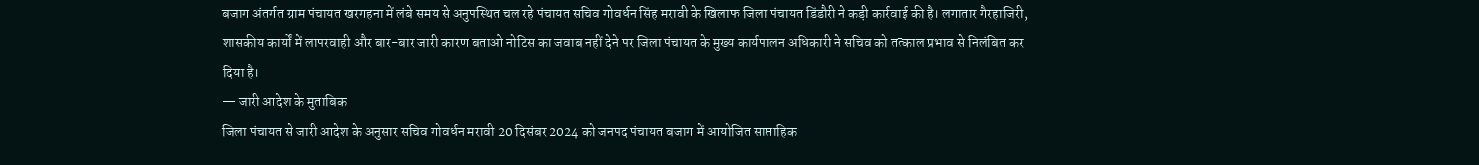बजाग अंतर्गत ग्राम पंचायत खरगहना में लंबे समय से अनुपस्थित चल रहे पंचायत सचिव गोवर्धन सिंह मरावी के खिलाफ जिला पंचायत डिंडौरी ने कड़ी कार्रवाई की है। लगातार गैरहाजिरी, शासकीय कार्यों में लापरवाही और बार-बार जारी कारण बताओ नोटिस का जवाब नहीं देने पर जिला पंचायत के मुख्य कार्यपालन अधिकारी ने सचिव को तत्काल प्रभाव से निलंबित कर दिया है।
— जारी आदेश के मुताबिक
जिला पंचायत से जारी आदेश के अनुसार सचिव गोवर्धन मरावी 20 दिसंबर 2024 को जनपद पंचायत बजाग में आयोजित साप्ताहिक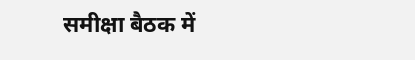समीक्षा बैठक में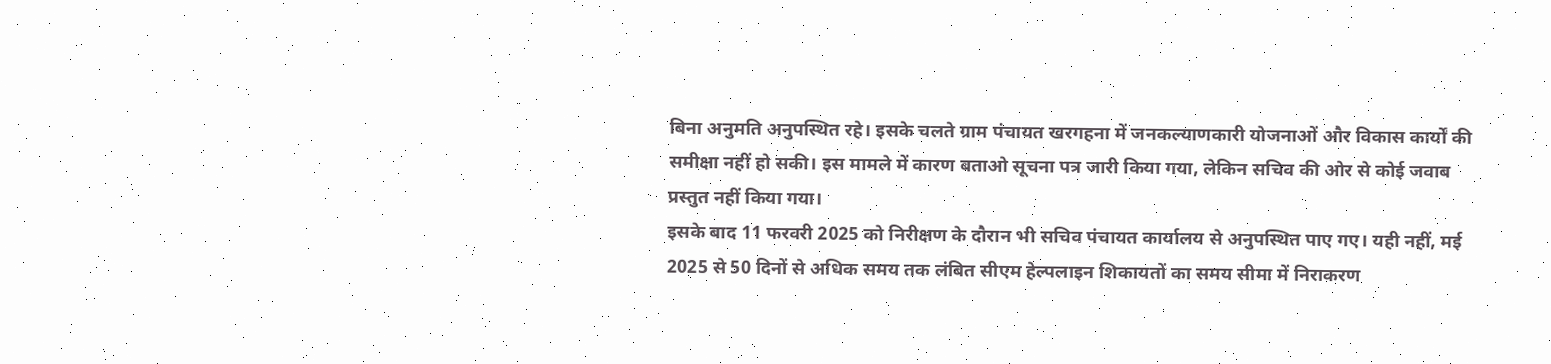बिना अनुमति अनुपस्थित रहे। इसके चलते ग्राम पंचायत खरगहना में जनकल्याणकारी योजनाओं और विकास कार्यों की समीक्षा नहीं हो सकी। इस मामले में कारण बताओ सूचना पत्र जारी किया गया, लेकिन सचिव की ओर से कोई जवाब प्रस्तुत नहीं किया गया।
इसके बाद 11 फरवरी 2025 को निरीक्षण के दौरान भी सचिव पंचायत कार्यालय से अनुपस्थित पाए गए। यही नहीं, मई 2025 से 50 दिनों से अधिक समय तक लंबित सीएम हेल्पलाइन शिकायतों का समय सीमा में निराकरण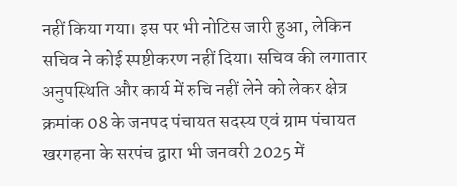नहीं किया गया। इस पर भी नोटिस जारी हुआ, लेकिन सचिव ने कोई स्पष्टीकरण नहीं दिया। सचिव की लगातार अनुपस्थिति और कार्य में रुचि नहीं लेने को लेकर क्षेत्र क्रमांक 08 के जनपद पंचायत सदस्य एवं ग्राम पंचायत खरगहना के सरपंच द्वारा भी जनवरी 2025 में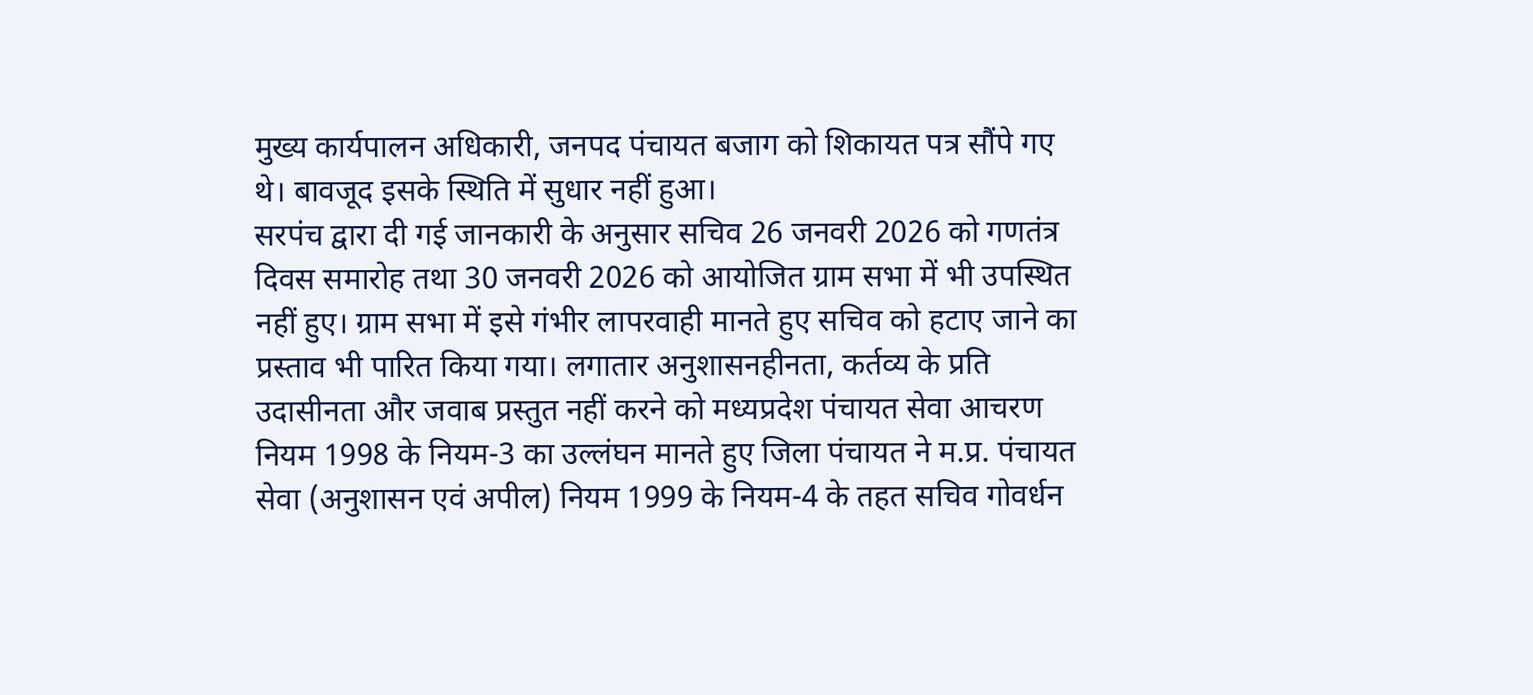मुख्य कार्यपालन अधिकारी, जनपद पंचायत बजाग को शिकायत पत्र सौंपे गए थे। बावजूद इसके स्थिति में सुधार नहीं हुआ।
सरपंच द्वारा दी गई जानकारी के अनुसार सचिव 26 जनवरी 2026 को गणतंत्र दिवस समारोह तथा 30 जनवरी 2026 को आयोजित ग्राम सभा में भी उपस्थित नहीं हुए। ग्राम सभा में इसे गंभीर लापरवाही मानते हुए सचिव को हटाए जाने का प्रस्ताव भी पारित किया गया। लगातार अनुशासनहीनता, कर्तव्य के प्रति उदासीनता और जवाब प्रस्तुत नहीं करने को मध्यप्रदेश पंचायत सेवा आचरण नियम 1998 के नियम-3 का उल्लंघन मानते हुए जिला पंचायत ने म.प्र. पंचायत सेवा (अनुशासन एवं अपील) नियम 1999 के नियम-4 के तहत सचिव गोवर्धन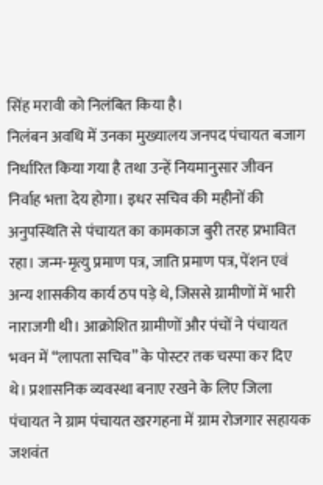सिंह मरावी को निलंबित किया है।
निलंबन अवधि में उनका मुख्यालय जनपद पंचायत बजाग निर्धारित किया गया है तथा उन्हें नियमानुसार जीवन निर्वाह भत्ता देय होगा। इधर सचिव की महीनों की अनुपस्थिति से पंचायत का कामकाज बुरी तरह प्रभावित रहा। जन्म-मृत्यु प्रमाण पत्र, जाति प्रमाण पत्र, पेंशन एवं अन्य शासकीय कार्य ठप पड़े थे, जिससे ग्रामीणों में भारी नाराजगी थी। आक्रोशित ग्रामीणों और पंचों ने पंचायत भवन में “लापता सचिव” के पोस्टर तक चस्पा कर दिए थे। प्रशासनिक व्यवस्था बनाए रखने के लिए जिला पंचायत ने ग्राम पंचायत खरगहना में ग्राम रोजगार सहायक जशवंत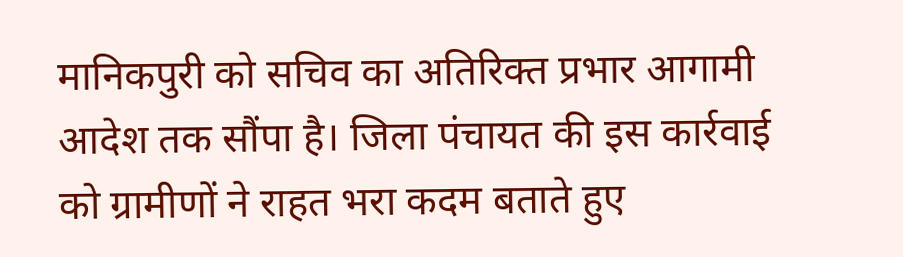मानिकपुरी को सचिव का अतिरिक्त प्रभार आगामी आदेश तक सौंपा है। जिला पंचायत की इस कार्रवाई को ग्रामीणों ने राहत भरा कदम बताते हुए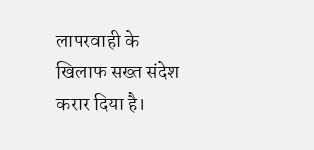लापरवाही के खिलाफ सख्त संदेश करार दिया है।